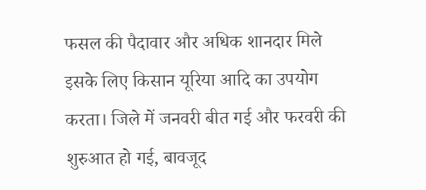फसल की पैदावार और अधिक शानदार मिले इसके लिए किसान यूरिया आदि का उपयोग करता। जिले में जनवरी बीत गई और फरवरी की शुरुआत हो गई, बावजूद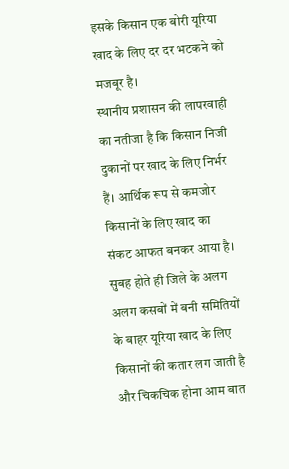इसके किसान एक बोरी यूरिया खाद के लिए दर दर भटकने को मजबूर है।
स्थानीय प्रशासन की लापरवाही का नतीजा है कि किसान निजी दुकानों पर खाद के लिए निर्भर हैं। आर्थिक रूप से कमजोर किसानों के लिए खाद का संकट आफत बनकर आया है।
सुबह होते ही जिले के अलग अलग कसबों में बनी समितियों के बाहर यूरिया खाद के लिए किसानों की कतार लग जाती है और चिकचिक होना आम बात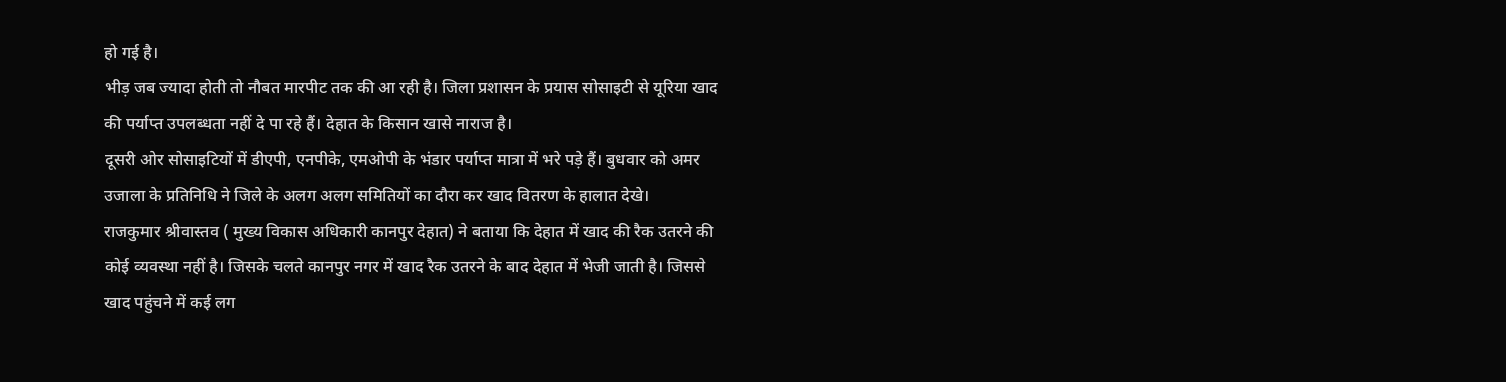हो गई है।
भीड़ जब ज्यादा होती तो नौबत मारपीट तक की आ रही है। जिला प्रशासन के प्रयास सोसाइटी से यूरिया खाद की पर्याप्त उपलब्धता नहीं दे पा रहे हैं। देहात के किसान खासे नाराज है।
दूसरी ओर सोसाइटियों में डीएपी, एनपीके, एमओपी के भंडार पर्याप्त मात्रा में भरे पड़े हैं। बुधवार को अमर उजाला के प्रतिनिधि ने जिले के अलग अलग समितियों का दौरा कर खाद वितरण के हालात देखे।
राजकुमार श्रीवास्तव ( मुख्य विकास अधिकारी कानपुर देहात) ने बताया कि देहात में खाद की रैक उतरने की कोई व्यवस्था नहीं है। जिसके चलते कानपुर नगर में खाद रैक उतरने के बाद देहात में भेजी जाती है। जिससे खाद पहुंचने में कई लग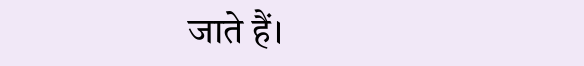जाते हैं।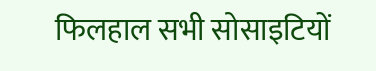फिलहाल सभी सोसाइटियों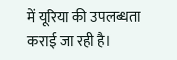में यूरिया की उपलब्धता कराई जा रही है।